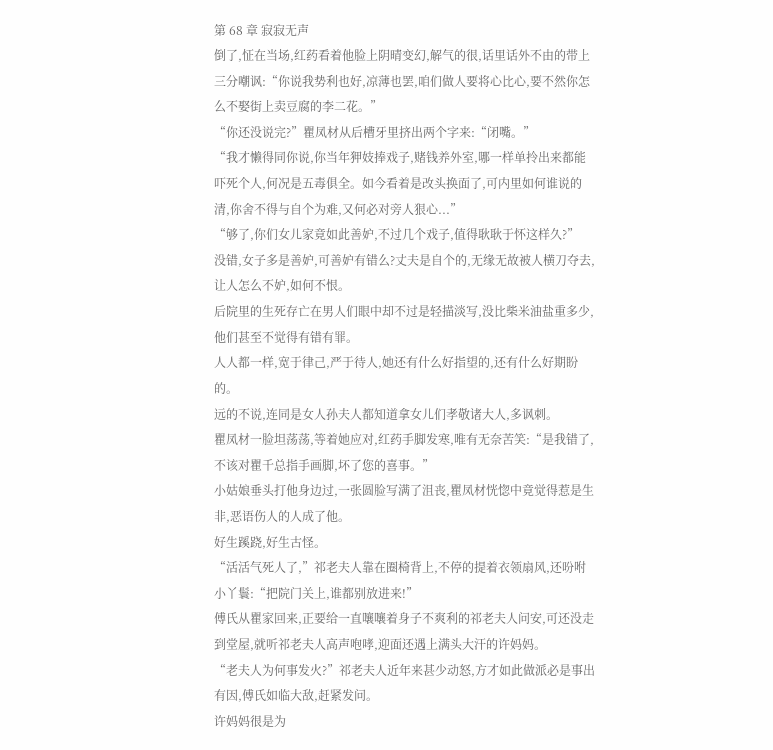第 68 章 寂寂无声
倒了,怔在当场,红药看着他脸上阴晴变幻,解气的很,话里话外不由的带上三分嘲讽:“你说我势利也好,凉薄也罢,咱们做人要将心比心,要不然你怎么不娶街上卖豆腐的李二花。”
“你还没说完?”瞿凤材从后槽牙里挤出两个字来:“闭嘴。”
“我才懒得同你说,你当年狎妓捧戏子,赌钱养外室,哪一样单拎出来都能吓死个人,何况是五毒俱全。如今看着是改头换面了,可内里如何谁说的清,你舍不得与自个为难,又何必对旁人狠心...”
“够了,你们女儿家竟如此善妒,不过几个戏子,值得耿耿于怀这样久?”
没错,女子多是善妒,可善妒有错么?丈夫是自个的,无缘无故被人横刀夺去,让人怎么不妒,如何不恨。
后院里的生死存亡在男人们眼中却不过是轻描淡写,没比柴米油盐重多少,他们甚至不觉得有错有罪。
人人都一样,宽于律己,严于待人,她还有什么好指望的,还有什么好期盼的。
远的不说,连同是女人孙夫人都知道拿女儿们孝敬诸大人,多讽刺。
瞿凤材一脸坦荡荡,等着她应对,红药手脚发寒,唯有无奈苦笑:“是我错了,不该对瞿千总指手画脚,坏了您的喜事。”
小姑娘垂头打他身边过,一张圆脸写满了沮丧,瞿凤材恍惚中竟觉得惹是生非,恶语伤人的人成了他。
好生蹊跷,好生古怪。
“活活气死人了,”祁老夫人靠在圈椅背上,不停的提着衣领扇风,还吩咐小丫鬟:“把院门关上,谁都别放进来!”
傅氏从瞿家回来,正要给一直嚷嚷着身子不爽利的祁老夫人问安,可还没走到堂屋,就听祁老夫人高声咆哮,迎面还遇上满头大汗的许妈妈。
“老夫人为何事发火?”祁老夫人近年来甚少动怒,方才如此做派必是事出有因,傅氏如临大敌,赶紧发问。
许妈妈很是为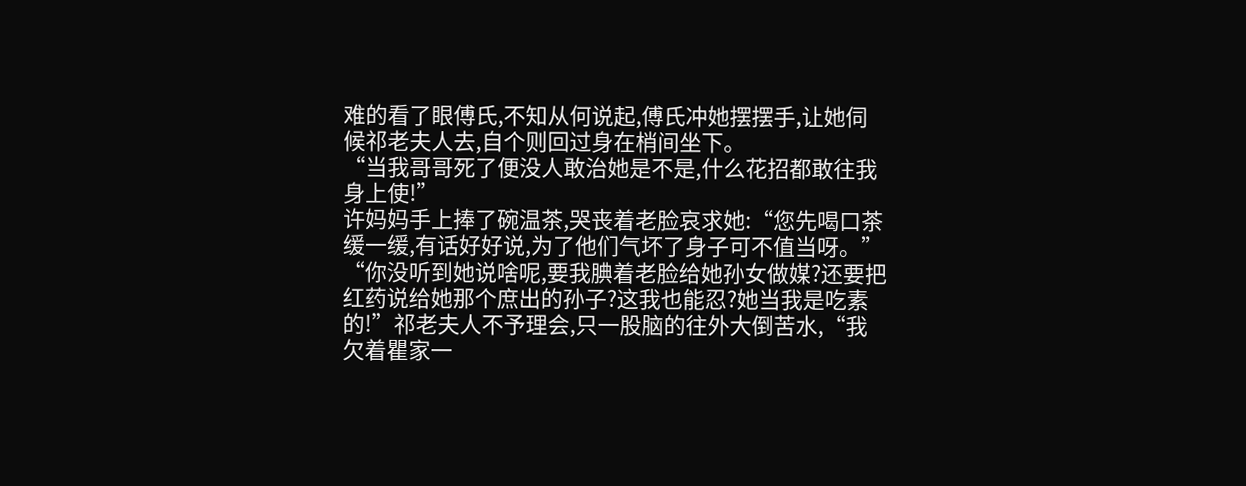难的看了眼傅氏,不知从何说起,傅氏冲她摆摆手,让她伺候祁老夫人去,自个则回过身在梢间坐下。
“当我哥哥死了便没人敢治她是不是,什么花招都敢往我身上使!”
许妈妈手上捧了碗温茶,哭丧着老脸哀求她:“您先喝口茶缓一缓,有话好好说,为了他们气坏了身子可不值当呀。”
“你没听到她说啥呢,要我腆着老脸给她孙女做媒?还要把红药说给她那个庶出的孙子?这我也能忍?她当我是吃素的!”祁老夫人不予理会,只一股脑的往外大倒苦水,“我欠着瞿家一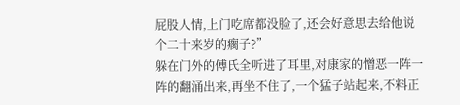屁股人情,上门吃席都没脸了,还会好意思去给他说个二十来岁的瘸子?”
躲在门外的傅氏全听进了耳里,对康家的憎恶一阵一阵的翻涌出来,再坐不住了,一个猛子站起来,不料正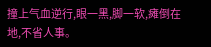撞上气血逆行,眼一黑,脚一软,瘫倒在地,不省人事。